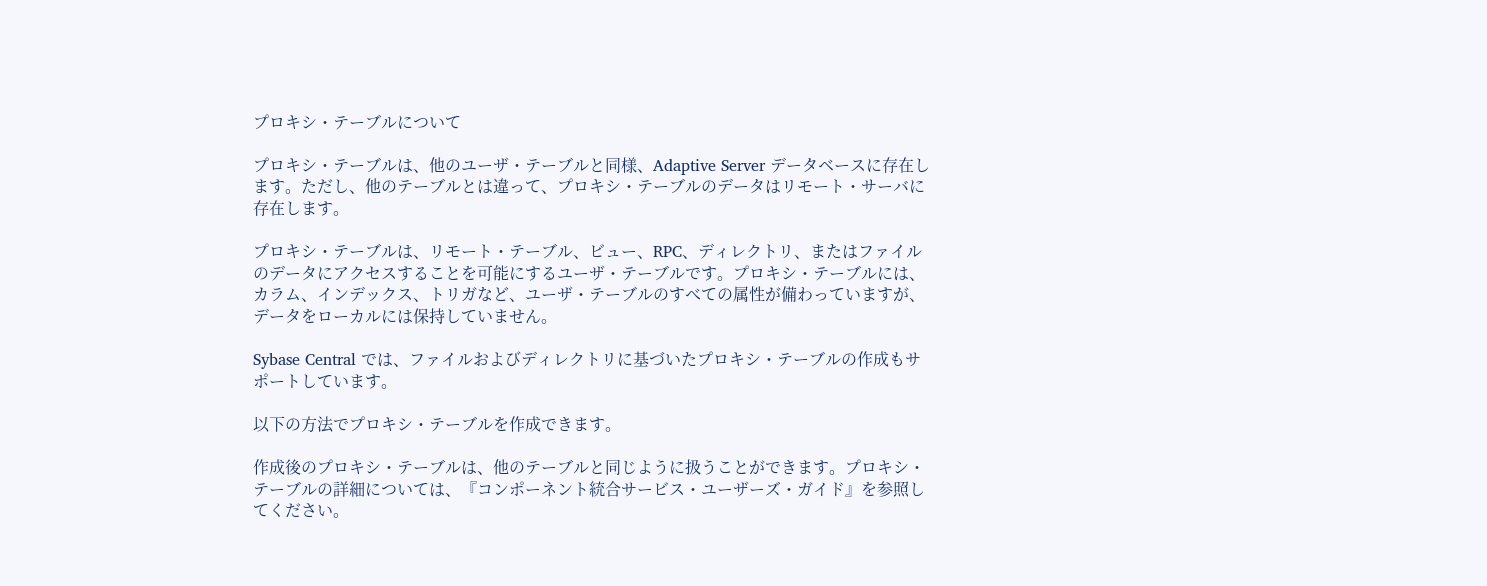プロキシ・テーブルについて

プロキシ・テーブルは、他のユーザ・テーブルと同様、Adaptive Server データベースに存在します。ただし、他のテーブルとは違って、プロキシ・テーブルのデータはリモート・サーバに存在します。

プロキシ・テーブルは、リモート・テーブル、ビュー、RPC、ディレクトリ、またはファイルのデータにアクセスすることを可能にするユーザ・テーブルです。プロキシ・テーブルには、カラム、インデックス、トリガなど、ユーザ・テーブルのすべての属性が備わっていますが、データをローカルには保持していません。

Sybase Central では、ファイルおよびディレクトリに基づいたプロキシ・テーブルの作成もサポートしています。

以下の方法でプロキシ・テーブルを作成できます。

作成後のプロキシ・テーブルは、他のテーブルと同じように扱うことができます。プロキシ・テーブルの詳細については、『コンポーネント統合サービス・ユーザーズ・ガイド』を参照してください。